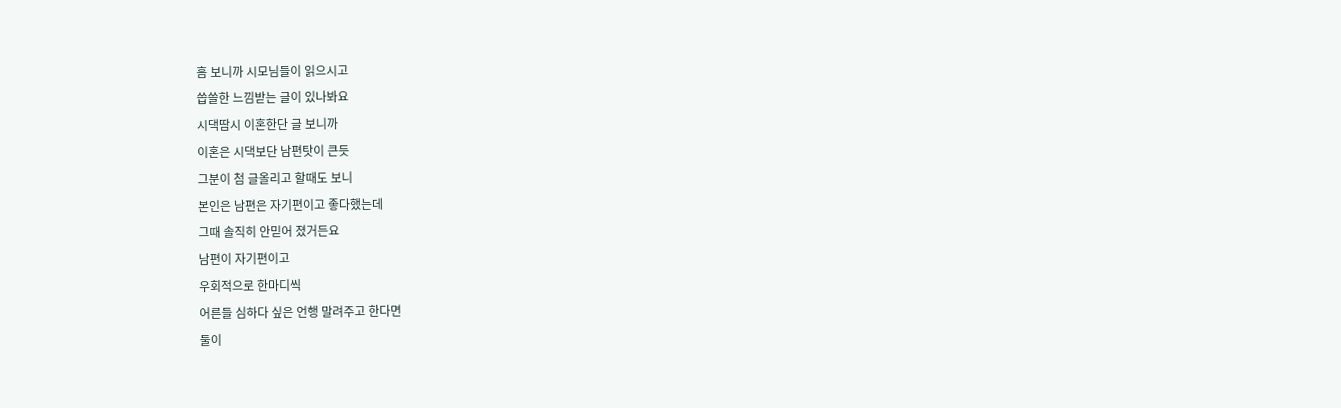흠 보니까 시모님들이 읽으시고
씁쓸한 느낌받는 글이 있나봐요
시댁땀시 이혼한단 글 보니까
이혼은 시댁보단 남편탓이 큰듯
그분이 첨 글올리고 할때도 보니
본인은 남편은 자기편이고 좋다했는데
그때 솔직히 안믿어 졌거든요
남편이 자기편이고
우회적으로 한마디씩
어른들 심하다 싶은 언행 말려주고 한다면
둘이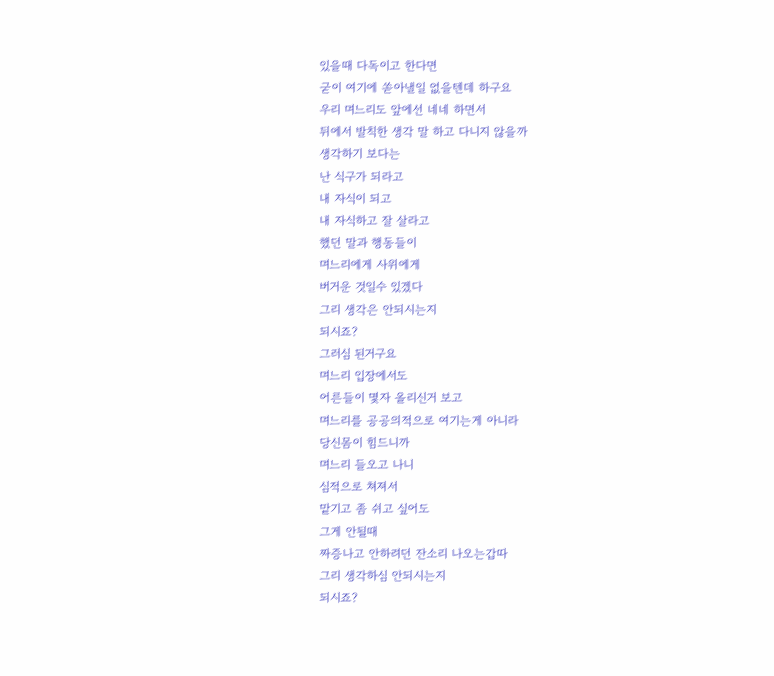있을때 다독이고 한다면
굳이 여기에 쏟아낼일 없을텐데 하구요
우리 며느리도 앞에선 네네 하면서
뒤에서 발칙한 생각 말 하고 다니지 않을까
생각하기 보다는
난 식구가 되라고
내 자식이 되고
내 자식하고 잘 살라고
했던 말과 행동들이
며느리에게 사위에게
버거운 것일수 있겠다
그리 생각은 안되시는지
되시죠?
그러심 된거구요
며느리 입장에서도
어른들이 몇자 올리신거 보고
며느리를 공공의적으로 여기는게 아니라
당신몸이 힘드니까
며느리 들오고 나니
심적으로 쳐져서
맡기고 좀 쉬고 싶어도
그게 안될때
짜증나고 안하려던 잔소리 나오는갑따
그리 생각하심 안되시는지
되시죠?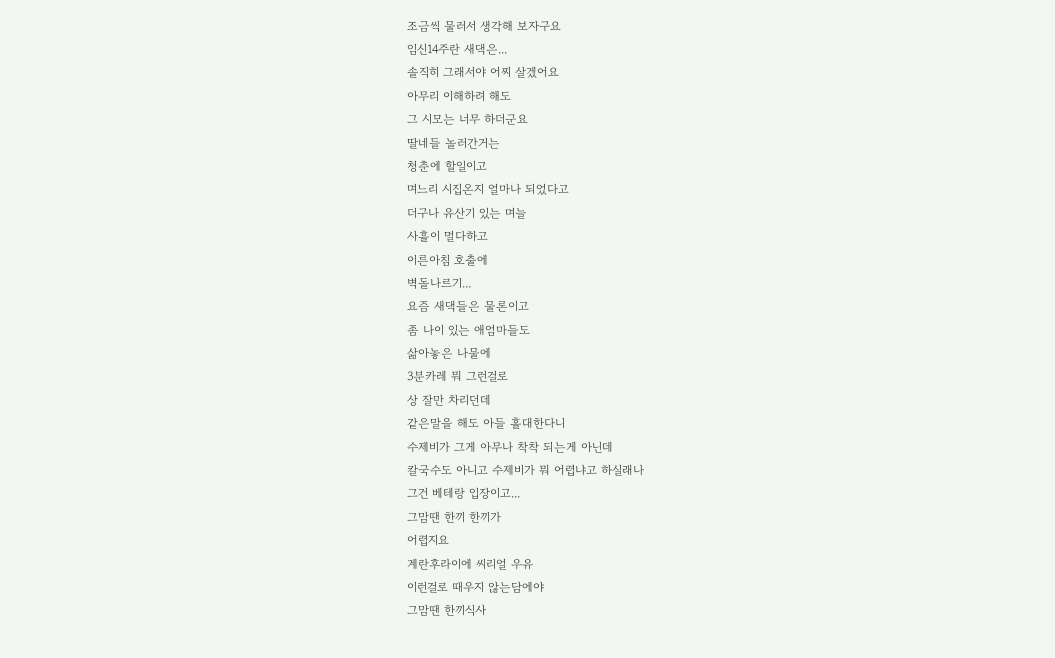조금씩 물러서 생각해 보자구요
임신14주란 새댁은...
솔직히 그래서야 어찌 살겠어요
아무리 이해하려 해도
그 시모는 너무 하더군요
딸네들 놀러간거는
청춘에 할일이고
며느리 시집온지 얼마나 되었다고
더구나 유산기 있는 며늘
사흘이 멀다하고
이른아침 호출에
벽돌나르기...
요즘 새댁들은 물론이고
좀 나이 있는 애엄마들도
삶아놓은 나물에
3분카레 뭐 그런걸로
상 잘만 차리던데
같은말을 해도 아들 홀대한다니
수제비가 그게 아무나 착착 되는게 아닌데
칼국수도 아니고 수제비가 뭐 어렵냐고 하실래나
그건 베테랑 입장이고...
그맘땐 한끼 한끼가
어렵지요
계란후라이에 씨리얼 우유
이런걸로 때우지 않는담에야
그맘땐 한끼식사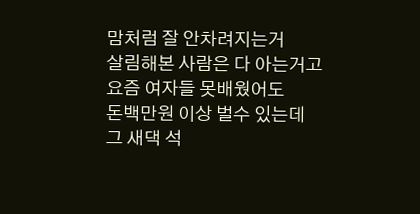맘처럼 잘 안차려지는거
살림해본 사람은 다 아는거고
요즘 여자들 못배웠어도
돈백만원 이상 벌수 있는데
그 새댁 석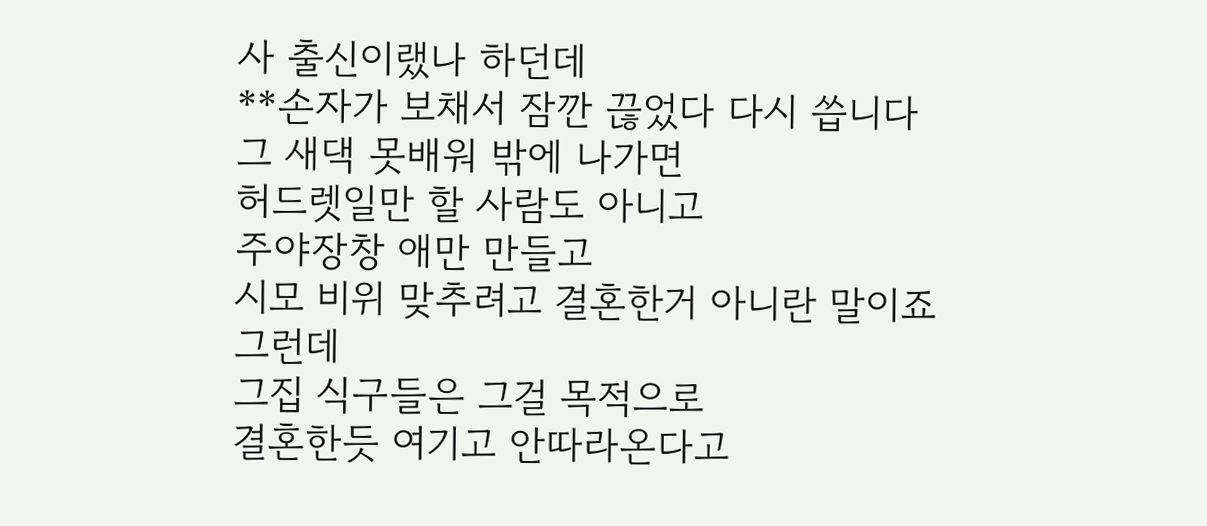사 출신이랬나 하던데
**손자가 보채서 잠깐 끊었다 다시 씁니다
그 새댁 못배워 밖에 나가면
허드렛일만 할 사람도 아니고
주야장창 애만 만들고
시모 비위 맞추려고 결혼한거 아니란 말이죠
그런데
그집 식구들은 그걸 목적으로
결혼한듯 여기고 안따라온다고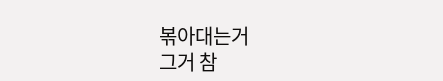볶아대는거
그거 참